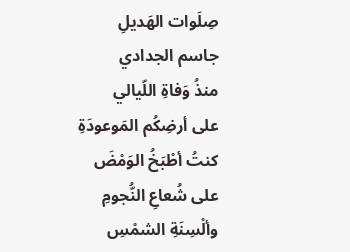صِلَوات الهَديلِ
جاسم الجدادي
منذُ وَفاةِ اللّيالي
على أرضِكُم المَوعودَةِ
كنتُ أطْبَخُ الوَمْضَ
على شُعاعِ النُّجومِ
وألْسِنَةِ الشمْسِ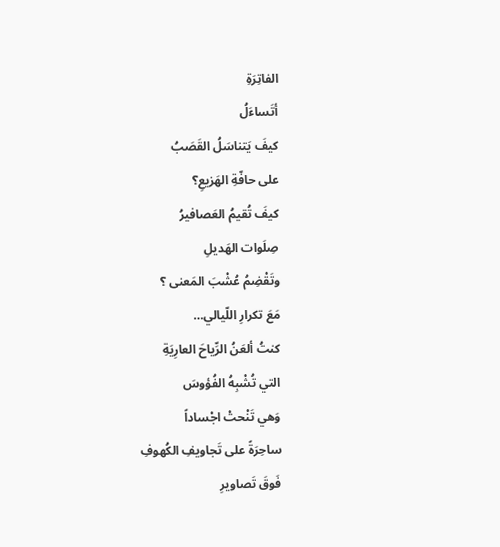الفاتِرَةِ
أتَساءَلُ
كيفَ يَتناسَلُ القَصَبُ
على حافّةِ الهَزيعِ؟
كيفَ تُقيمُ العَصافيرُ
صِلَوات الهَديلِ
وتَقْضِمُ عُشْبَ المَعنى ؟
مَعَ تكرارِ اللّيالي…
كنتُ ألعَنُ الرِّياحَ العارِيَةِ
التي تُشْبِهُ الفُؤوسَ
وَهي تَنْحتْ اجْساداً
ساحِرَةً على تَجاويفِ الكُهوفِ
فَوقَ تَصاويرِ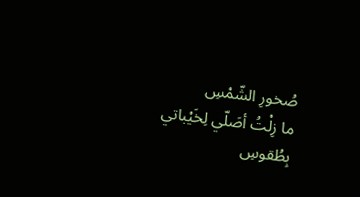صُخورِ الشّمْسِ
ما زِلْتُ أصَلّي لِخَيْباتي
بِطُقوسِ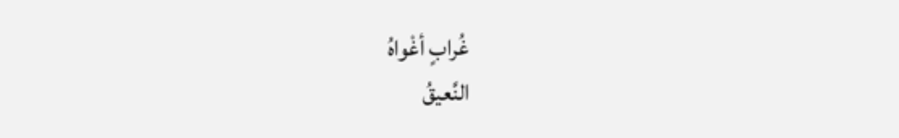غُرابٍ أغْواهُ
النَّعيقُ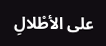على الأطْلالِ